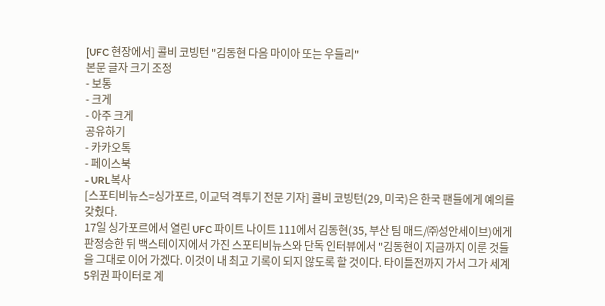[UFC 현장에서] 콜비 코빙턴 "김동현 다음 마이아 또는 우들리"
본문 글자 크기 조정
- 보통
- 크게
- 아주 크게
공유하기
- 카카오톡
- 페이스북
- URL복사
[스포티비뉴스=싱가포르, 이교덕 격투기 전문 기자] 콜비 코빙턴(29, 미국)은 한국 팬들에게 예의를 갖췄다.
17일 싱가포르에서 열린 UFC 파이트 나이트 111에서 김동현(35, 부산 팀 매드/㈜성안세이브)에게 판정승한 뒤 백스테이지에서 가진 스포티비뉴스와 단독 인터뷰에서 "김동현이 지금까지 이룬 것들을 그대로 이어 가겠다. 이것이 내 최고 기록이 되지 않도록 할 것이다. 타이틀전까지 가서 그가 세계 5위권 파이터로 계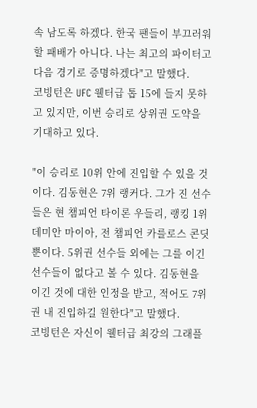속 남도록 하겠다. 한국 팬들이 부끄러워할 패배가 아니다. 나는 최고의 파이터고 다음 경기로 증명하겠다"고 말했다.
코빙턴은 UFC 웰터급 톱 15에 들지 못하고 있지만, 이번 승리로 상위권 도약을 기대하고 있다.

"이 승리로 10위 안에 진입할 수 있을 것이다. 김동현은 7위 랭커다. 그가 진 선수들은 현 챔피언 타이론 우들리, 랭킹 1위 데미안 마이아, 전 챔피언 카를로스 콘딧뿐이다. 5위권 선수들 외에는 그를 이긴 선수들이 없다고 볼 수 있다. 김동현을 이긴 것에 대한 인정을 받고, 적어도 7위권 내 진입하길 원한다"고 말했다.
코빙턴은 자신이 웰터급 최강의 그래플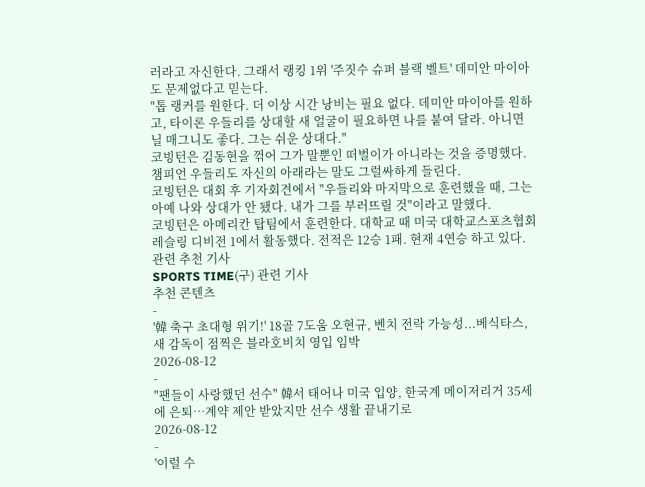러라고 자신한다. 그래서 랭킹 1위 '주짓수 슈퍼 블랙 벨트' 데미안 마이아도 문제없다고 믿는다.
"톱 랭커를 원한다. 더 이상 시간 낭비는 필요 없다. 데미안 마이아를 원하고, 타이론 우들리를 상대할 새 얼굴이 필요하면 나를 붙여 달라. 아니면 닐 매그니도 좋다. 그는 쉬운 상대다."
코빙턴은 김동현을 꺾어 그가 말뿐인 떠벌이가 아니라는 것을 증명했다. 챔피언 우들리도 자신의 아래라는 말도 그럴싸하게 들린다.
코빙턴은 대회 후 기자회견에서 "우들리와 마지막으로 훈련했을 때, 그는 아예 나와 상대가 안 됐다. 내가 그를 부러뜨릴 것"이라고 말했다.
코빙턴은 아메리칸 탑팀에서 훈련한다. 대학교 때 미국 대학교스포츠협회 레슬링 디비전 1에서 활동했다. 전적은 12승 1패. 현재 4연승 하고 있다.
관련 추천 기사
SPORTS TIME(구) 관련 기사
추천 콘텐츠
-
'韓 축구 초대형 위기!' 18골 7도움 오현규, 벤치 전락 가능성...베식타스, 새 감독이 점찍은 블라호비치 영입 임박
2026-08-12
-
"팬들이 사랑했던 선수" 韓서 태어나 미국 입양, 한국계 메이저리거 35세에 은퇴…계약 제안 받았지만 선수 생활 끝내기로
2026-08-12
-
'이럴 수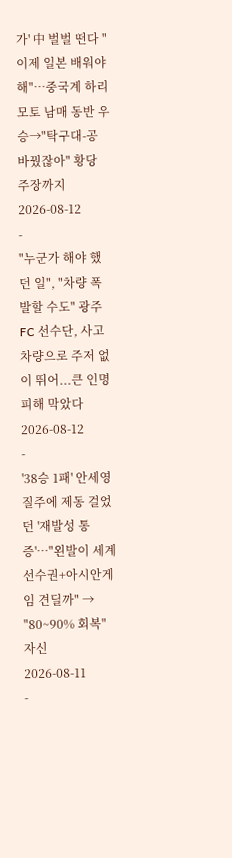가' 中 벌벌 떤다 "이제 일본 배워야 해"…중국계 하리모토 남매 동반 우승→"탁구대-공 바꿨잖아" 황당 주장까지
2026-08-12
-
"누군가 해야 했던 일", "차량 폭발할 수도" 광주FC 선수단, 사고 차량으로 주저 없이 뛰어...큰 인명피해 막았다
2026-08-12
-
'38승 1패' 안세영 질주에 제동 걸었던 '재발성 통증'…"왼발이 세계선수권+아시안게임 견딜까" → "80~90% 회복" 자신
2026-08-11
-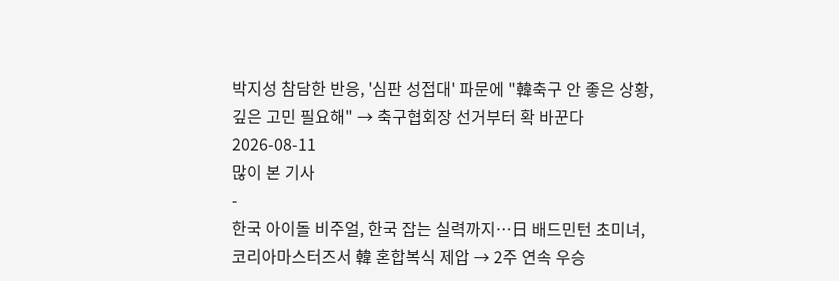박지성 참담한 반응, '심판 성접대' 파문에 "韓축구 안 좋은 상황, 깊은 고민 필요해" → 축구협회장 선거부터 확 바꾼다
2026-08-11
많이 본 기사
-
한국 아이돌 비주얼, 한국 잡는 실력까지…日 배드민턴 초미녀, 코리아마스터즈서 韓 혼합복식 제압 → 2주 연속 우승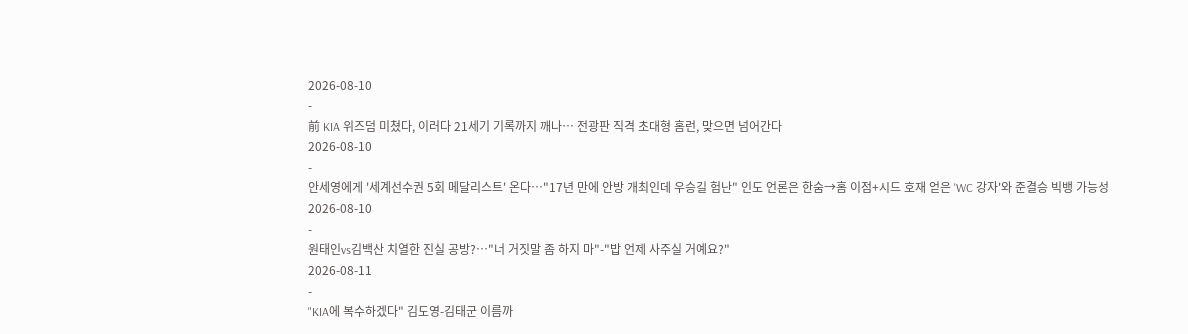2026-08-10
-
前 KIA 위즈덤 미쳤다, 이러다 21세기 기록까지 깨나… 전광판 직격 초대형 홈런, 맞으면 넘어간다
2026-08-10
-
안세영에게 '세계선수권 5회 메달리스트' 온다…"17년 만에 안방 개최인데 우승길 험난" 인도 언론은 한숨→홈 이점+시드 호재 얻은 'WC 강자'와 준결승 빅뱅 가능성
2026-08-10
-
원태인vs김백산 치열한 진실 공방?…"너 거짓말 좀 하지 마"-"밥 언제 사주실 거예요?"
2026-08-11
-
"KIA에 복수하겠다" 김도영-김태군 이름까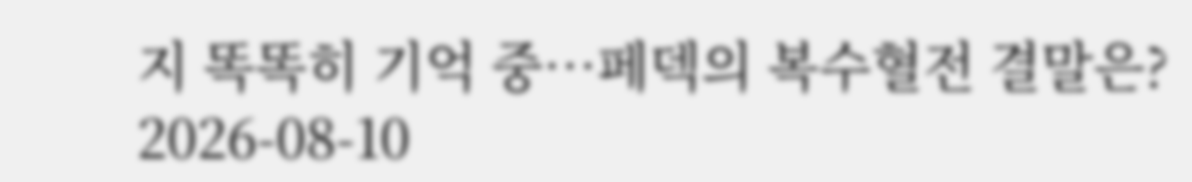지 똑똑히 기억 중…페덱의 복수혈전 결말은?
2026-08-10